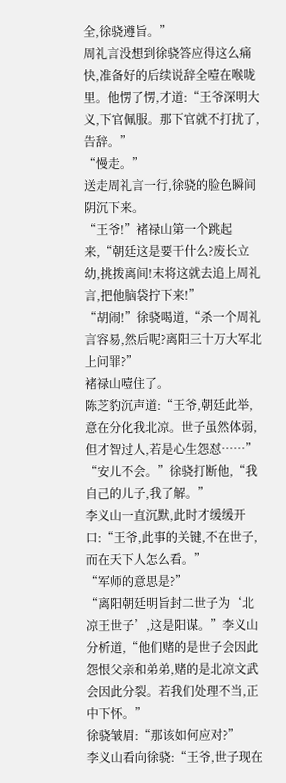全,徐骁遵旨。”
周礼言没想到徐骁答应得这么痛快,准备好的后续说辞全噎在喉咙里。他愣了愣,才道:“王爷深明大义,下官佩服。那下官就不打扰了,告辞。”
“慢走。”
送走周礼言一行,徐骁的脸色瞬间阴沉下来。
“王爷!”褚禄山第一个跳起来,“朝廷这是要干什么?废长立幼,挑拨离间!末将这就去追上周礼言,把他脑袋拧下来!”
“胡闹!”徐骁喝道,“杀一个周礼言容易,然后呢?离阳三十万大军北上问罪?”
褚禄山噎住了。
陈芝豹沉声道:“王爷,朝廷此举,意在分化我北凉。世子虽然体弱,但才智过人,若是心生怨怼……”
“安儿不会。”徐骁打断他,“我自己的儿子,我了解。”
李义山一直沉默,此时才缓缓开口:“王爷,此事的关键,不在世子,而在天下人怎么看。”
“军师的意思是?”
“离阳朝廷明旨封二世子为‘北凉王世子’,这是阳谋。”李义山分析道,“他们赌的是世子会因此怨恨父亲和弟弟,赌的是北凉文武会因此分裂。若我们处理不当,正中下怀。”
徐骁皱眉:“那该如何应对?”
李义山看向徐骁:“王爷,世子现在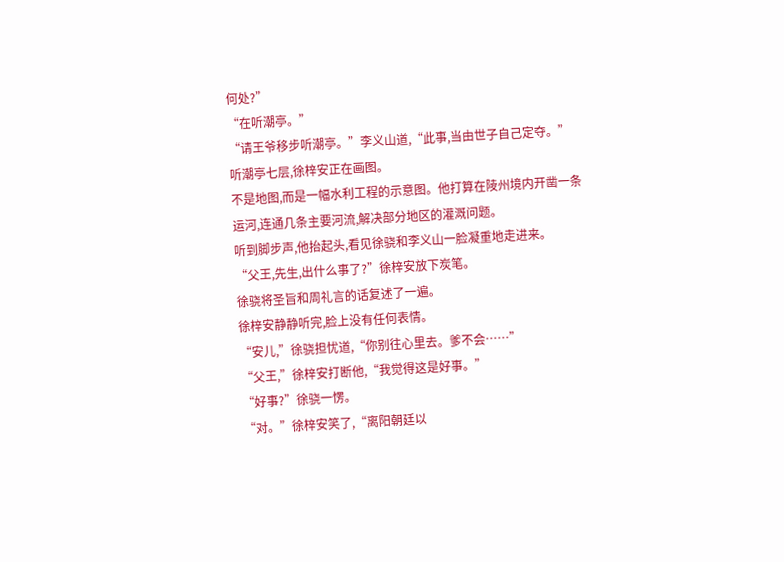何处?”
“在听潮亭。”
“请王爷移步听潮亭。”李义山道,“此事,当由世子自己定夺。”
听潮亭七层,徐梓安正在画图。
不是地图,而是一幅水利工程的示意图。他打算在陵州境内开凿一条运河,连通几条主要河流,解决部分地区的灌溉问题。
听到脚步声,他抬起头,看见徐骁和李义山一脸凝重地走进来。
“父王,先生,出什么事了?”徐梓安放下炭笔。
徐骁将圣旨和周礼言的话复述了一遍。
徐梓安静静听完,脸上没有任何表情。
“安儿,”徐骁担忧道,“你别往心里去。爹不会……”
“父王,”徐梓安打断他,“我觉得这是好事。”
“好事?”徐骁一愣。
“对。”徐梓安笑了,“离阳朝廷以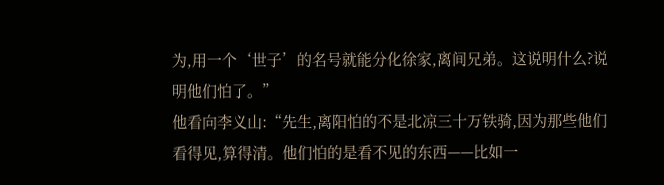为,用一个‘世子’的名号就能分化徐家,离间兄弟。这说明什么?说明他们怕了。”
他看向李义山:“先生,离阳怕的不是北凉三十万铁骑,因为那些他们看得见,算得清。他们怕的是看不见的东西——比如一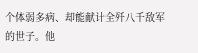个体弱多病、却能献计全歼八千敌军的世子。他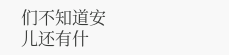们不知道安儿还有什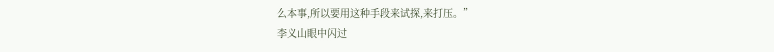么本事,所以要用这种手段来试探,来打压。”
李义山眼中闪过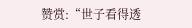赞赏:“世子看得透